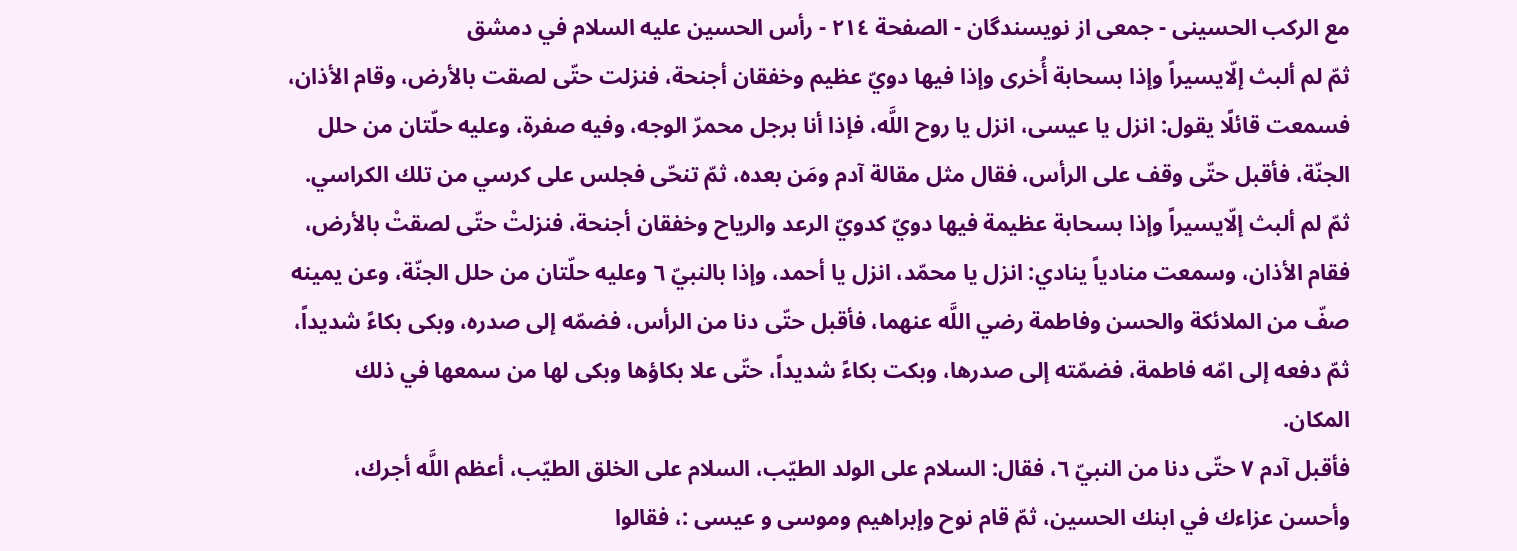مع الركب الحسينى - جمعی از نویسندگان - الصفحة ٢١٤ - رأس الحسين عليه السلام في دمشق
ثمّ لم ألبث إلّايسيراً وإذا بسحابة أُخرى وإذا فيها دويّ عظيم وخفقان أجنحة، فنزلت حتّى لصقت بالأرض، وقام الأذان، فسمعت قائلًا يقول: انزل يا عيسى، انزل يا روح اللَّه، فإذا أنا برجل محمرّ الوجه، وفيه صفرة، وعليه حلّتان من حلل الجنّة، فأقبل حتّى وقف على الرأس، فقال مثل مقالة آدم ومَن بعده، ثمّ تنحّى فجلس على كرسي من تلك الكراسي.
ثمّ لم ألبث إلّايسيراً وإذا بسحابة عظيمة فيها دويّ كدويّ الرعد والرياح وخفقان أجنحة، فنزلتْ حتّى لصقتْ بالأرض، فقام الأذان، وسمعت منادياً ينادي: انزل يا محمّد، انزل يا أحمد، وإذا بالنبيّ ٦ وعليه حلّتان من حلل الجنّة، وعن يمينه صفّ من الملائكة والحسن وفاطمة رضي اللَّه عنهما، فأقبل حتّى دنا من الرأس، فضمّه إلى صدره، وبكى بكاءً شديداً، ثمّ دفعه إلى امّه فاطمة، فضمّته إلى صدرها، وبكت بكاءً شديداً، حتّى علا بكاؤها وبكى لها من سمعها في ذلك المكان.
فأقبل آدم ٧ حتّى دنا من النبيّ ٦، فقال: السلام على الولد الطيّب، السلام على الخلق الطيّب، أعظم اللَّه أجرك، وأحسن عزاءك في ابنك الحسين، ثمّ قام نوح وإبراهيم وموسى و عيسى :، فقالوا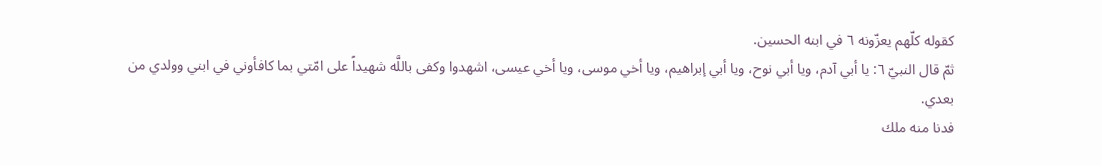كقوله كلّهم يعزّونه ٦ في ابنه الحسين.
ثمّ قال النبيّ ٦: يا أبي آدم، ويا أبي نوح، ويا أبي إبراهيم، ويا أخي موسى، ويا أخي عيسى، اشهدوا وكفى باللَّه شهيداً على امّتي بما كافأوني في ابني وولدي من بعدي.
فدنا منه ملك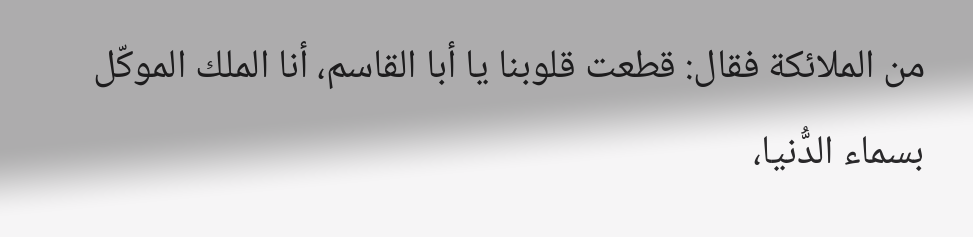من الملائكة فقال: قطعت قلوبنا يا أبا القاسم، أنا الملك الموكّل بسماء الدُّنيا،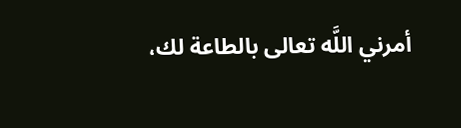أمرني اللَّه تعالى بالطاعة لك،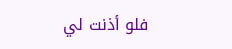فلو أذنت لي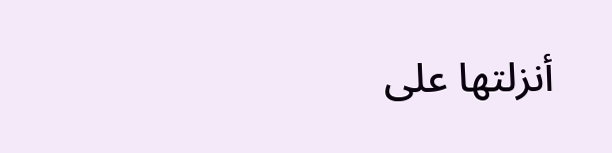أنزلتها على